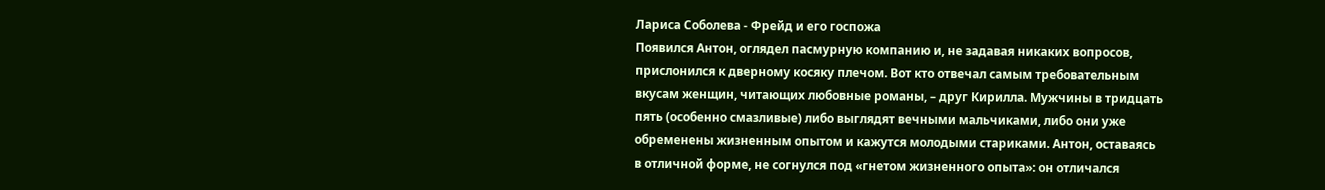Лариса Соболева - Фрейд и его госпожа
Появился Антон, оглядел пасмурную компанию и, не задавая никаких вопросов, прислонился к дверному косяку плечом. Вот кто отвечал самым требовательным вкусам женщин, читающих любовные романы, – друг Кирилла. Мужчины в тридцать пять (особенно смазливые) либо выглядят вечными мальчиками, либо они уже обременены жизненным опытом и кажутся молодыми стариками. Антон, оставаясь в отличной форме, не согнулся под «гнетом жизненного опыта»: он отличался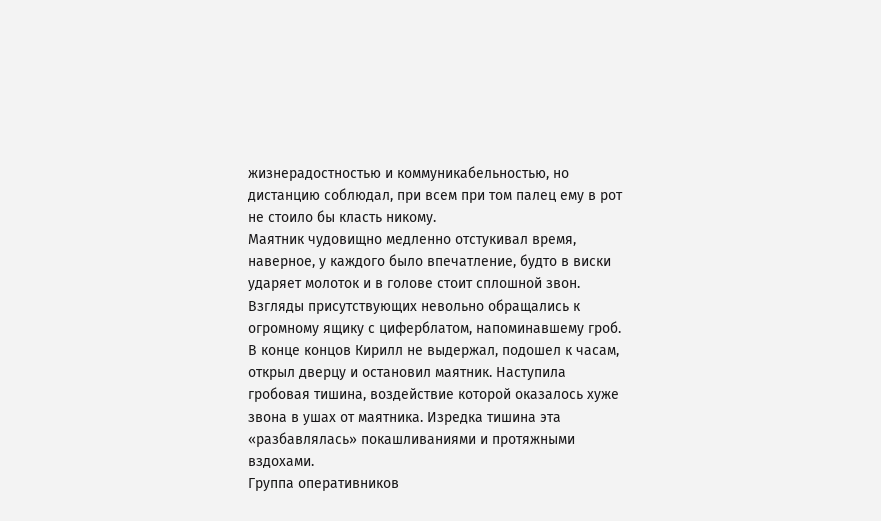жизнерадостностью и коммуникабельностью, но дистанцию соблюдал, при всем при том палец ему в рот не стоило бы класть никому.
Маятник чудовищно медленно отстукивал время, наверное, у каждого было впечатление, будто в виски ударяет молоток и в голове стоит сплошной звон. Взгляды присутствующих невольно обращались к огромному ящику с циферблатом, напоминавшему гроб. В конце концов Кирилл не выдержал, подошел к часам, открыл дверцу и остановил маятник. Наступила гробовая тишина, воздействие которой оказалось хуже звона в ушах от маятника. Изредка тишина эта «разбавлялась» покашливаниями и протяжными вздохами.
Группа оперативников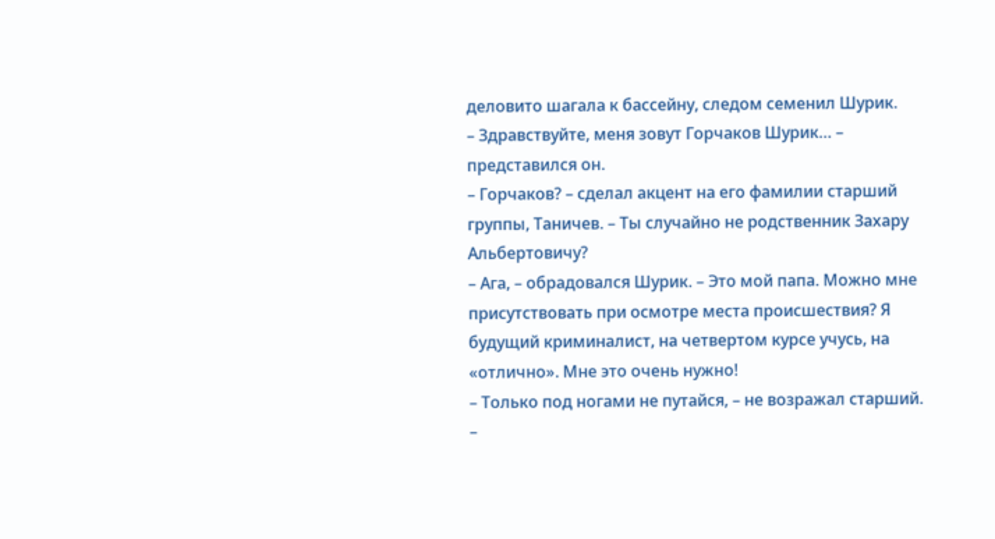деловито шагала к бассейну, следом семенил Шурик.
– Здравствуйте, меня зовут Горчаков Шурик… – представился он.
– Горчаков? – сделал акцент на его фамилии старший группы, Таничев. – Ты случайно не родственник Захару Альбертовичу?
– Ага, – обрадовался Шурик. – Это мой папа. Можно мне присутствовать при осмотре места происшествия? Я будущий криминалист, на четвертом курсе учусь, на «отлично». Мне это очень нужно!
– Только под ногами не путайся, – не возражал старший.
–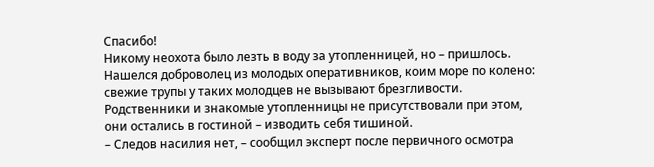Спасибо!
Никому неохота было лезть в воду за утопленницей, но – пришлось. Нашелся доброволец из молодых оперативников, коим море по колено: свежие трупы у таких молодцев не вызывают брезгливости. Родственники и знакомые утопленницы не присутствовали при этом, они остались в гостиной – изводить себя тишиной.
– Следов насилия нет, – сообщил эксперт после первичного осмотра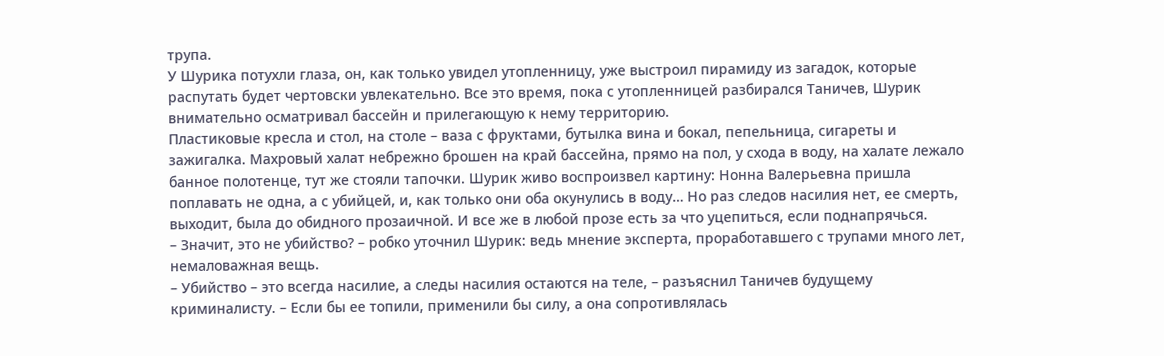трупа.
У Шурика потухли глаза, он, как только увидел утопленницу, уже выстроил пирамиду из загадок, которые распутать будет чертовски увлекательно. Все это время, пока с утопленницей разбирался Таничев, Шурик внимательно осматривал бассейн и прилегающую к нему территорию.
Пластиковые кресла и стол, на столе – ваза с фруктами, бутылка вина и бокал, пепельница, сигареты и зажигалка. Махровый халат небрежно брошен на край бассейна, прямо на пол, у схода в воду, на халате лежало банное полотенце, тут же стояли тапочки. Шурик живо воспроизвел картину: Нонна Валерьевна пришла поплавать не одна, а с убийцей, и, как только они оба окунулись в воду… Но раз следов насилия нет, ее смерть, выходит, была до обидного прозаичной. И все же в любой прозе есть за что уцепиться, если поднапрячься.
– Значит, это не убийство? – робко уточнил Шурик: ведь мнение эксперта, проработавшего с трупами много лет, немаловажная вещь.
– Убийство – это всегда насилие, а следы насилия остаются на теле, – разъяснил Таничев будущему криминалисту. – Если бы ее топили, применили бы силу, а она сопротивлялась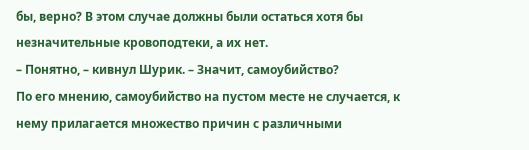бы, верно? В этом случае должны были остаться хотя бы незначительные кровоподтеки, а их нет.
– Понятно, – кивнул Шурик. – Значит, самоубийство?
По его мнению, самоубийство на пустом месте не случается, к нему прилагается множество причин с различными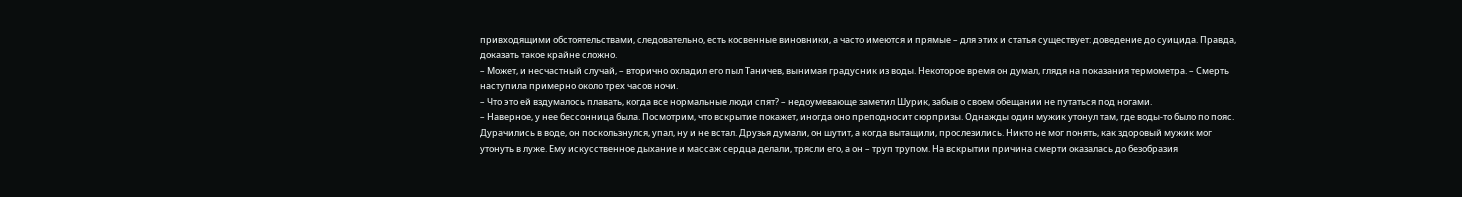привходящими обстоятельствами, следовательно, есть косвенные виновники, а часто имеются и прямые – для этих и статья существует: доведение до суицида. Правда, доказать такое крайне сложно.
– Может, и несчастный случай, – вторично охладил его пыл Таничев, вынимая градусник из воды. Некоторое время он думал, глядя на показания термометра. – Смерть наступила примерно около трех часов ночи.
– Что это ей вздумалось плавать, когда все нормальные люди спят? – недоумевающе заметил Шурик, забыв о своем обещании не путаться под ногами.
– Наверное, у нее бессонница была. Посмотрим, что вскрытие покажет, иногда оно преподносит сюрпризы. Однажды один мужик утонул там, где воды-то было по пояс. Дурачились в воде, он поскользнулся, упал, ну и не встал. Друзья думали, он шутит, а когда вытащили, прослезились. Никто не мог понять, как здоровый мужик мог утонуть в луже. Ему искусственное дыхание и массаж сердца делали, трясли его, а он – труп трупом. На вскрытии причина смерти оказалась до безобразия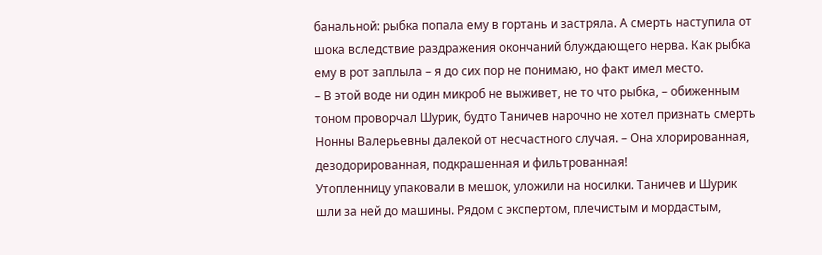банальной: рыбка попала ему в гортань и застряла. А смерть наступила от шока вследствие раздражения окончаний блуждающего нерва. Как рыбка ему в рот заплыла – я до сих пор не понимаю, но факт имел место.
– В этой воде ни один микроб не выживет, не то что рыбка, – обиженным тоном проворчал Шурик, будто Таничев нарочно не хотел признать смерть Нонны Валерьевны далекой от несчастного случая. – Она хлорированная, дезодорированная, подкрашенная и фильтрованная!
Утопленницу упаковали в мешок, уложили на носилки. Таничев и Шурик шли за ней до машины. Рядом с экспертом, плечистым и мордастым,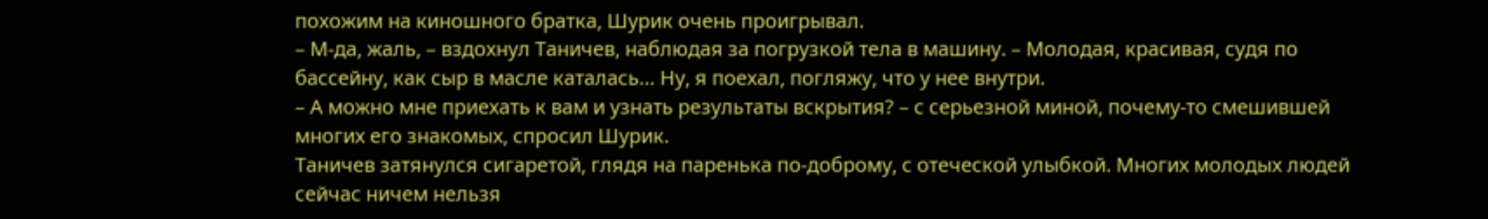похожим на киношного братка, Шурик очень проигрывал.
– М-да, жаль, – вздохнул Таничев, наблюдая за погрузкой тела в машину. – Молодая, красивая, судя по бассейну, как сыр в масле каталась… Ну, я поехал, погляжу, что у нее внутри.
– А можно мне приехать к вам и узнать результаты вскрытия? – с серьезной миной, почему-то смешившей многих его знакомых, спросил Шурик.
Таничев затянулся сигаретой, глядя на паренька по-доброму, с отеческой улыбкой. Многих молодых людей сейчас ничем нельзя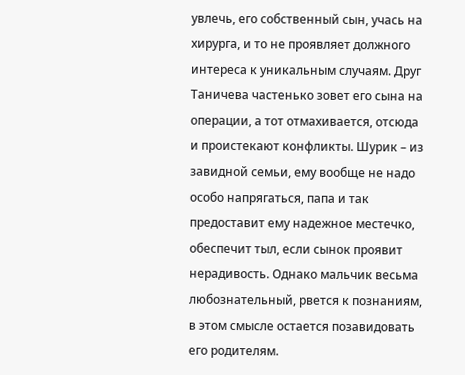увлечь, его собственный сын, учась на хирурга, и то не проявляет должного интереса к уникальным случаям. Друг Таничева частенько зовет его сына на операции, а тот отмахивается, отсюда и проистекают конфликты. Шурик – из завидной семьи, ему вообще не надо особо напрягаться, папа и так предоставит ему надежное местечко, обеспечит тыл, если сынок проявит нерадивость. Однако мальчик весьма любознательный, рвется к познаниям, в этом смысле остается позавидовать его родителям.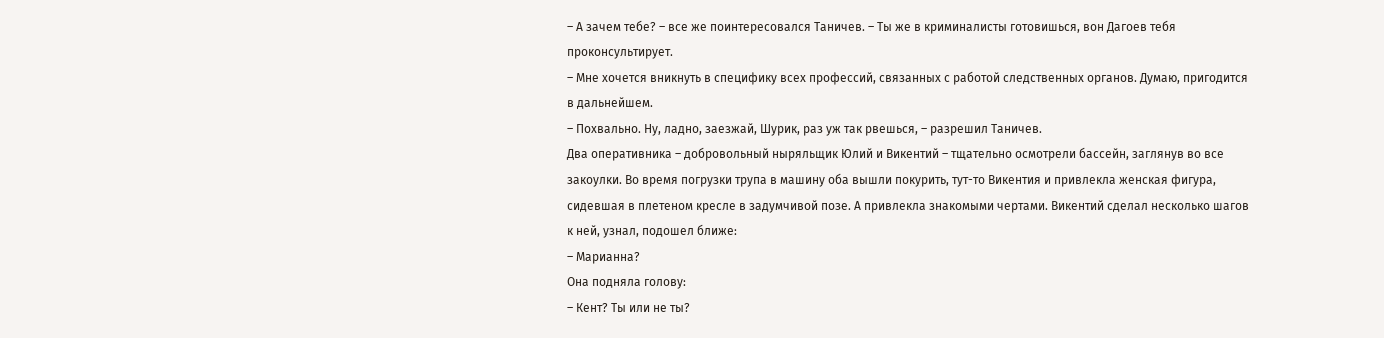– А зачем тебе? – все же поинтересовался Таничев. – Ты же в криминалисты готовишься, вон Дагоев тебя проконсультирует.
– Мне хочется вникнуть в специфику всех профессий, связанных с работой следственных органов. Думаю, пригодится в дальнейшем.
– Похвально. Ну, ладно, заезжай, Шурик, раз уж так рвешься, – разрешил Таничев.
Два оперативника – добровольный ныряльщик Юлий и Викентий – тщательно осмотрели бассейн, заглянув во все закоулки. Во время погрузки трупа в машину оба вышли покурить, тут-то Викентия и привлекла женская фигура, сидевшая в плетеном кресле в задумчивой позе. А привлекла знакомыми чертами. Викентий сделал несколько шагов к ней, узнал, подошел ближе:
– Марианна?
Она подняла голову:
– Кент? Ты или не ты?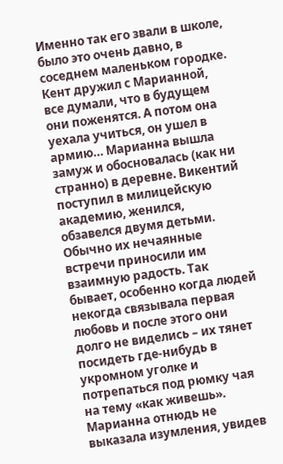Именно так его звали в школе, было это очень давно, в соседнем маленьком городке. Кент дружил с Марианной, все думали, что в будущем они поженятся. А потом она уехала учиться, он ушел в армию… Марианна вышла замуж и обосновалась (как ни странно) в деревне. Викентий поступил в милицейскую академию, женился, обзавелся двумя детьми. Обычно их нечаянные встречи приносили им взаимную радость. Так бывает, особенно когда людей некогда связывала первая любовь и после этого они долго не виделись – их тянет посидеть где-нибудь в укромном уголке и потрепаться под рюмку чая на тему «как живешь». Марианна отнюдь не выказала изумления, увидев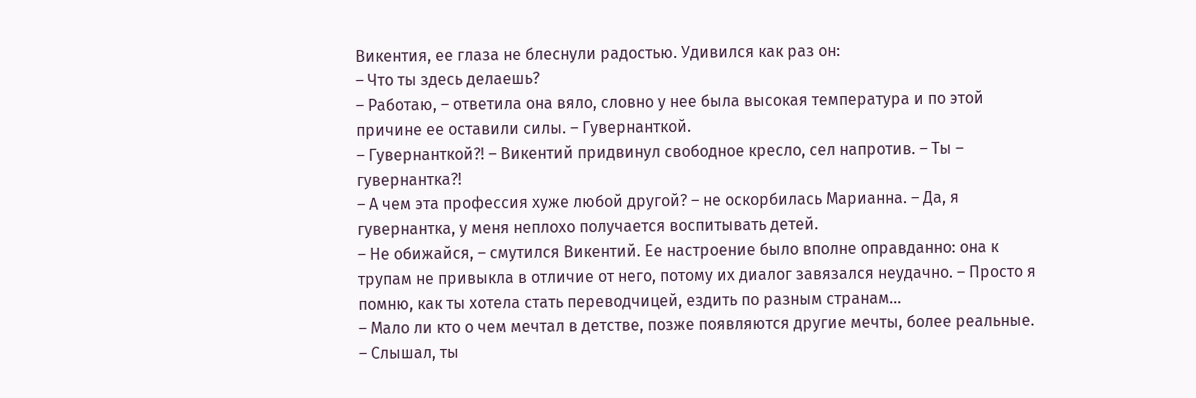Викентия, ее глаза не блеснули радостью. Удивился как раз он:
– Что ты здесь делаешь?
– Работаю, – ответила она вяло, словно у нее была высокая температура и по этой причине ее оставили силы. – Гувернанткой.
– Гувернанткой?! – Викентий придвинул свободное кресло, сел напротив. – Ты – гувернантка?!
– А чем эта профессия хуже любой другой? – не оскорбилась Марианна. – Да, я гувернантка, у меня неплохо получается воспитывать детей.
– Не обижайся, – смутился Викентий. Ее настроение было вполне оправданно: она к трупам не привыкла в отличие от него, потому их диалог завязался неудачно. – Просто я помню, как ты хотела стать переводчицей, ездить по разным странам…
– Мало ли кто о чем мечтал в детстве, позже появляются другие мечты, более реальные.
– Слышал, ты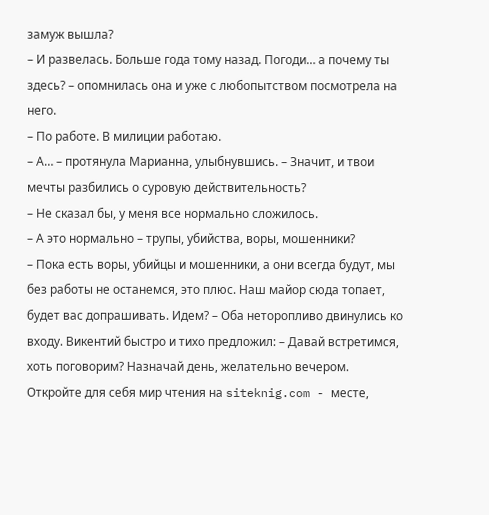замуж вышла?
– И развелась. Больше года тому назад. Погоди… а почему ты здесь? – опомнилась она и уже с любопытством посмотрела на него.
– По работе. В милиции работаю.
– А… – протянула Марианна, улыбнувшись. – Значит, и твои мечты разбились о суровую действительность?
– Не сказал бы, у меня все нормально сложилось.
– А это нормально – трупы, убийства, воры, мошенники?
– Пока есть воры, убийцы и мошенники, а они всегда будут, мы без работы не останемся, это плюс. Наш майор сюда топает, будет вас допрашивать. Идем? – Оба неторопливо двинулись ко входу. Викентий быстро и тихо предложил: – Давай встретимся, хоть поговорим? Назначай день, желательно вечером.
Откройте для себя мир чтения на siteknig.com - месте,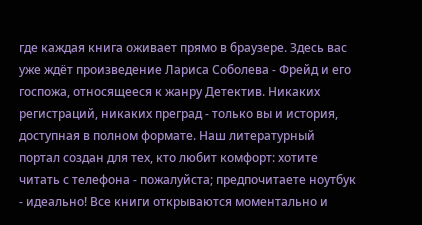где каждая книга оживает прямо в браузере. Здесь вас уже ждёт произведение Лариса Соболева - Фрейд и его госпожа, относящееся к жанру Детектив. Никаких регистраций, никаких преград - только вы и история, доступная в полном формате. Наш литературный портал создан для тех, кто любит комфорт: хотите читать с телефона - пожалуйста; предпочитаете ноутбук - идеально! Все книги открываются моментально и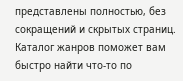представлены полностью, без сокращений и скрытых страниц. Каталог жанров поможет вам быстро найти что-то по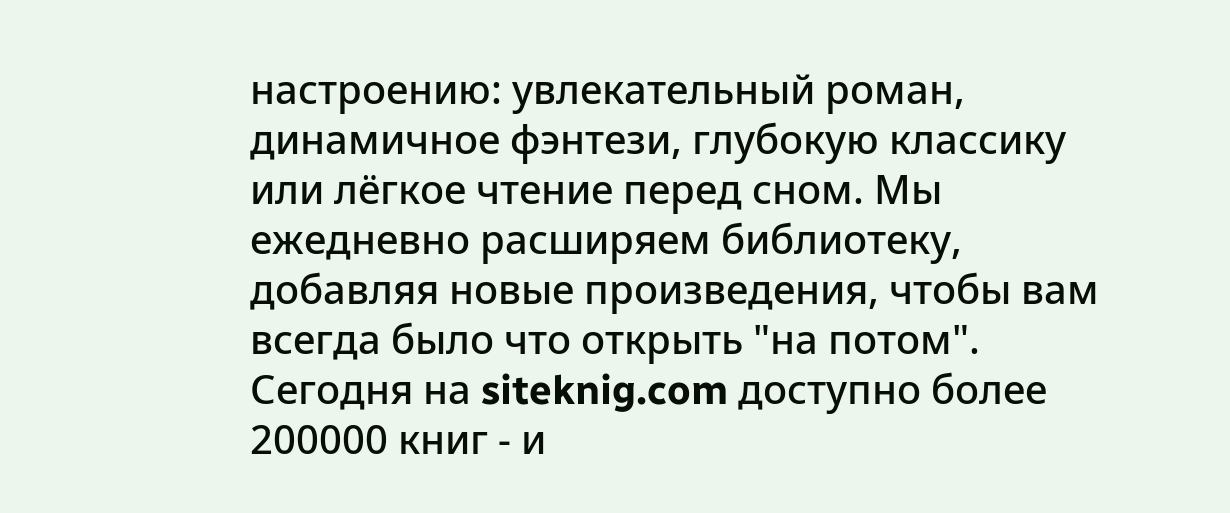настроению: увлекательный роман, динамичное фэнтези, глубокую классику или лёгкое чтение перед сном. Мы ежедневно расширяем библиотеку, добавляя новые произведения, чтобы вам всегда было что открыть "на потом". Сегодня на siteknig.com доступно более 200000 книг - и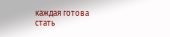каждая готова стать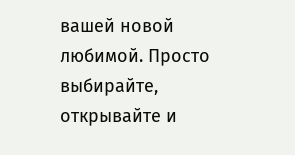вашей новой любимой. Просто выбирайте, открывайте и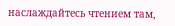наслаждайтесь чтением там,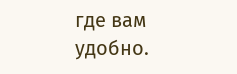где вам удобно.